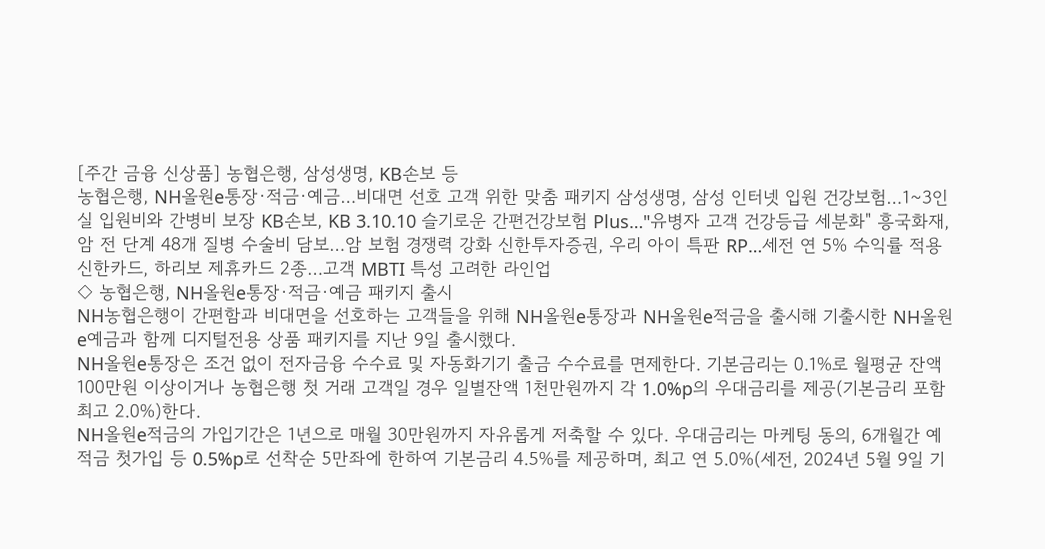[주간 금융 신상품] 농협은행, 삼성생명, KB손보 등
농협은행, NH올원e통장·적금·예금…비대면 선호 고객 위한 맞춤 패키지 삼성생명, 삼성 인터넷 입원 건강보험…1~3인실 입원비와 간병비 보장 KB손보, KB 3.10.10 슬기로운 간편건강보험 Plus…"유병자 고객 건강등급 세분화" 흥국화재, 암 전 단계 48개 질병 수술비 담보…암 보험 경쟁력 강화 신한투자증권, 우리 아이 특판 RP…세전 연 5% 수익률 적용 신한카드, 하리보 제휴카드 2종…고객 MBTI 특성 고려한 라인업
◇ 농협은행, NH올원e통장·적금·예금 패키지 출시
NH농협은행이 간편함과 비대면을 선호하는 고객들을 위해 NH올원e통장과 NH올원e적금을 출시해 기출시한 NH올원e예금과 함께 디지털전용 상품 패키지를 지난 9일 출시했다.
NH올원e통장은 조건 없이 전자금융 수수료 및 자동화기기 출금 수수료를 면제한다. 기본금리는 0.1%로 월평균 잔액 100만원 이상이거나 농협은행 첫 거래 고객일 경우 일별잔액 1천만원까지 각 1.0%p의 우대금리를 제공(기본금리 포함 최고 2.0%)한다.
NH올원e적금의 가입기간은 1년으로 매월 30만원까지 자유롭게 저축할 수 있다. 우대금리는 마케팅 동의, 6개월간 예적금 첫가입 등 0.5%p로 선착순 5만좌에 한하여 기본금리 4.5%를 제공하며, 최고 연 5.0%(세전, 2024년 5월 9일 기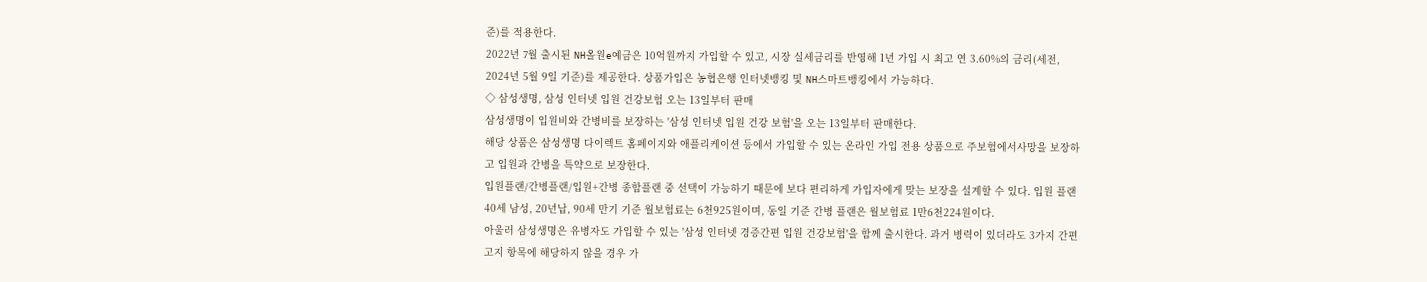준)를 적용한다.
2022년 7월 출시된 NH올원e예금은 10억원까지 가입할 수 있고, 시장 실세금리를 반영해 1년 가입 시 최고 연 3.60%의 금리(세전, 2024년 5월 9일 기준)를 제공한다. 상품가입은 농협은행 인터넷뱅킹 및 NH스마트뱅킹에서 가능하다.
◇ 삼성생명, 삼성 인터넷 입원 건강보험 오는 13일부터 판매
삼성생명이 입원비와 간병비를 보장하는 '삼성 인터넷 입원 건강 보험'을 오는 13일부터 판매한다.
해당 상품은 삼성생명 다이렉트 홈페이지와 애플리케이션 등에서 가입할 수 있는 온라인 가입 전용 상품으로 주보험에서사망을 보장하고 입원과 간병을 특약으로 보장한다.
입원플랜/간병플랜/입원+간병 종합플랜 중 선택이 가능하기 때문에 보다 편리하게 가입자에게 맞는 보장을 설계할 수 있다. 입원 플랜 40세 남성, 20년납, 90세 만기 기준 월보험료는 6천925원이며, 동일 기준 간병 플랜은 월보험료 1만6천224원이다.
아울러 삼성생명은 유병자도 가입할 수 있는 '삼성 인터넷 경증간편 입원 건강보험'을 함께 출시한다. 과거 병력이 있더라도 3가지 간편고지 항목에 해당하지 않을 경우 가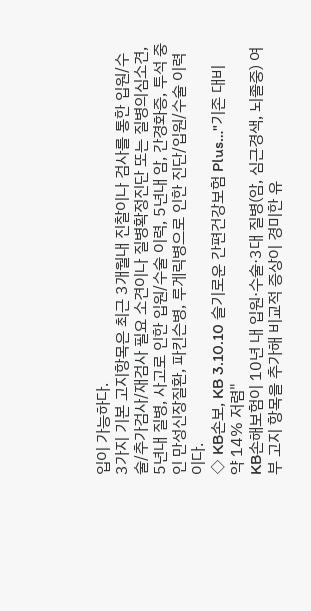입이 가능하다.
3가지 기본 고지항목은 최근 3개월내 진찰이나 검사를 통한 입원/수술/추가검사/재검사 필요 소견이나 질병확정진단 또는 질병의심소견, 5년내 질병, 사고로 인한 입원/수술 이력, 5년내 암, 간경화증, 투석 중인 만성신장질환, 파킨슨병, 루게릭병으로 인한 진단/입원/수술 이력이다.
◇ KB손보, KB 3.10.10 슬기로운 간편건강보험 Plus…"기존 대비 약 14% 저렴"
KB손해보험이 10년 내 입원·수술·3대 질병(암, 심근경색, 뇌졸중) 여부 고지 항목을 추가해 비교적 증상이 경미한 유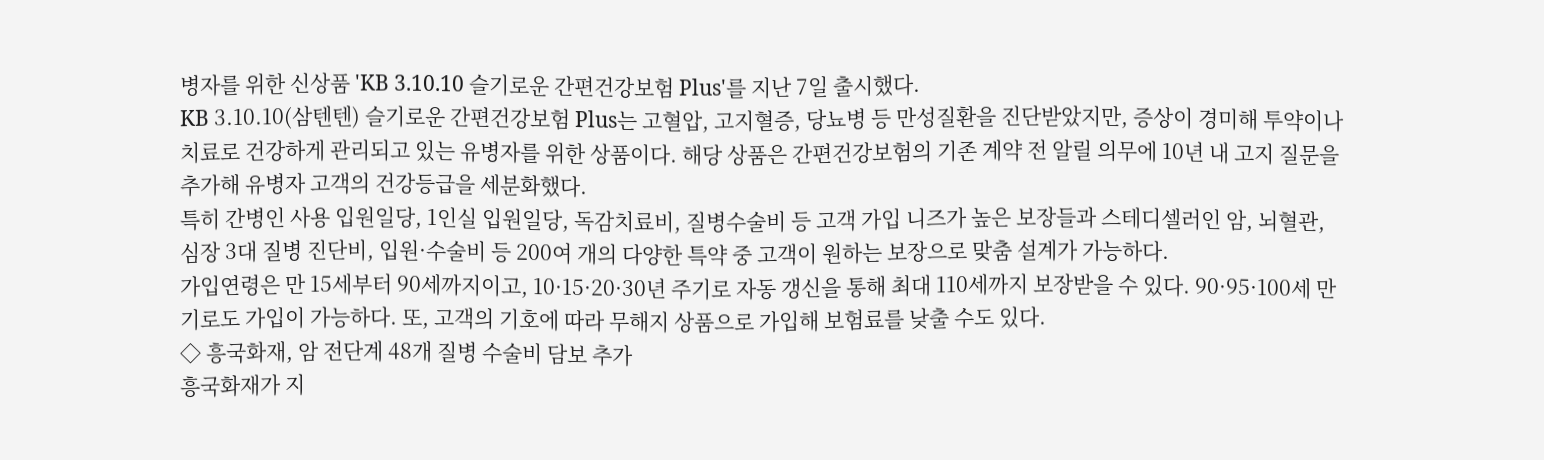병자를 위한 신상품 'KB 3.10.10 슬기로운 간편건강보험 Plus'를 지난 7일 출시했다.
KB 3.10.10(삼텐텐) 슬기로운 간편건강보험 Plus는 고혈압, 고지혈증, 당뇨병 등 만성질환을 진단받았지만, 증상이 경미해 투약이나 치료로 건강하게 관리되고 있는 유병자를 위한 상품이다. 해당 상품은 간편건강보험의 기존 계약 전 알릴 의무에 10년 내 고지 질문을 추가해 유병자 고객의 건강등급을 세분화했다.
특히 간병인 사용 입원일당, 1인실 입원일당, 독감치료비, 질병수술비 등 고객 가입 니즈가 높은 보장들과 스테디셀러인 암, 뇌혈관, 심장 3대 질병 진단비, 입원·수술비 등 200여 개의 다양한 특약 중 고객이 원하는 보장으로 맞춤 설계가 가능하다.
가입연령은 만 15세부터 90세까지이고, 10·15·20·30년 주기로 자동 갱신을 통해 최대 110세까지 보장받을 수 있다. 90·95·100세 만기로도 가입이 가능하다. 또, 고객의 기호에 따라 무해지 상품으로 가입해 보험료를 낮출 수도 있다.
◇ 흥국화재, 암 전단계 48개 질병 수술비 담보 추가
흥국화재가 지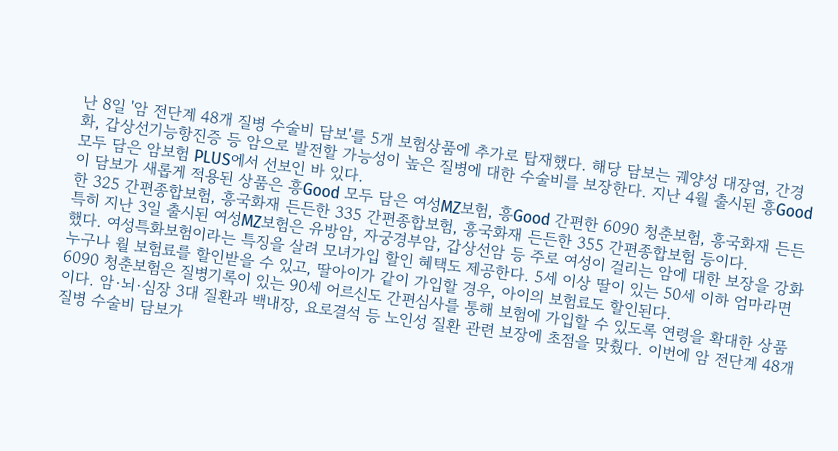난 8일 '암 전단계 48개 질병 수술비 담보'를 5개 보험상품에 추가로 탑재했다. 해당 담보는 궤양성 대장염, 간경화, 갑상선기능항진증 등 암으로 발전할 가능성이 높은 질병에 대한 수술비를 보장한다. 지난 4월 출시된 흥Good 모두 담은 암보험 PLUS에서 선보인 바 있다.
이 담보가 새롭게 적용된 상품은 흥Good 모두 담은 여성MZ보험, 흥Good 간편한 6090 청춘보험, 흥국화재 든든한 325 간편종합보험, 흥국화재 든든한 335 간편종합보험, 흥국화재 든든한 355 간편종합보험 등이다.
특히 지난 3일 출시된 여성MZ보험은 유방암, 자궁경부암, 갑상선암 등 주로 여성이 걸리는 암에 대한 보장을 강화했다. 여성특화보험이라는 특징을 살려 모녀가입 할인 혜택도 제공한다. 5세 이상 딸이 있는 50세 이하 엄마라면 누구나 월 보험료를 할인받을 수 있고, 딸아이가 같이 가입할 경우, 아이의 보험료도 할인된다.
6090 청춘보험은 질병기록이 있는 90세 어르신도 간편심사를 통해 보험에 가입할 수 있도록 연령을 확대한 상품이다. 암·뇌·심장 3대 질환과 백내장, 요로결석 등 노인성 질환 관련 보장에 초점을 맞췄다. 이번에 암 전단계 48개 질병 수술비 담보가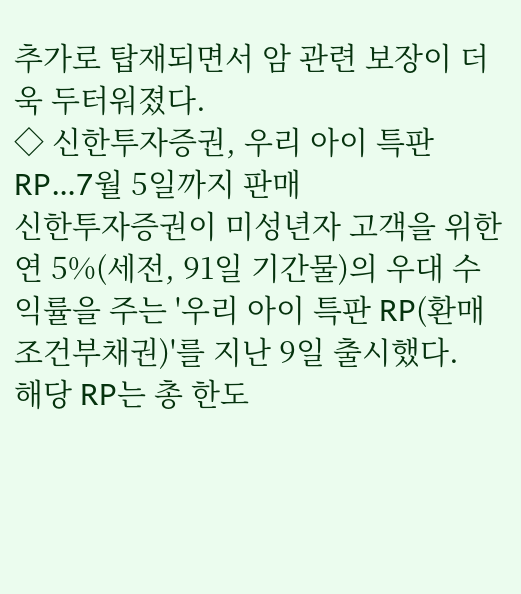추가로 탑재되면서 암 관련 보장이 더욱 두터워졌다.
◇ 신한투자증권, 우리 아이 특판 RP…7월 5일까지 판매
신한투자증권이 미성년자 고객을 위한 연 5%(세전, 91일 기간물)의 우대 수익률을 주는 '우리 아이 특판 RP(환매조건부채권)'를 지난 9일 출시했다.
해당 RP는 총 한도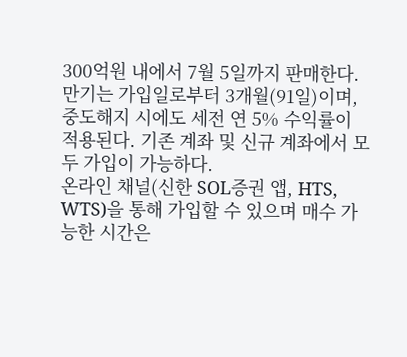300억원 내에서 7월 5일까지 판매한다.
만기는 가입일로부터 3개월(91일)이며, 중도해지 시에도 세전 연 5% 수익률이 적용된다. 기존 계좌 및 신규 계좌에서 모두 가입이 가능하다.
온라인 채널(신한 SOL증권 앱, HTS, WTS)을 통해 가입할 수 있으며 매수 가능한 시간은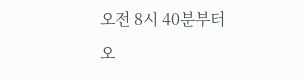오전 8시 40분부터 오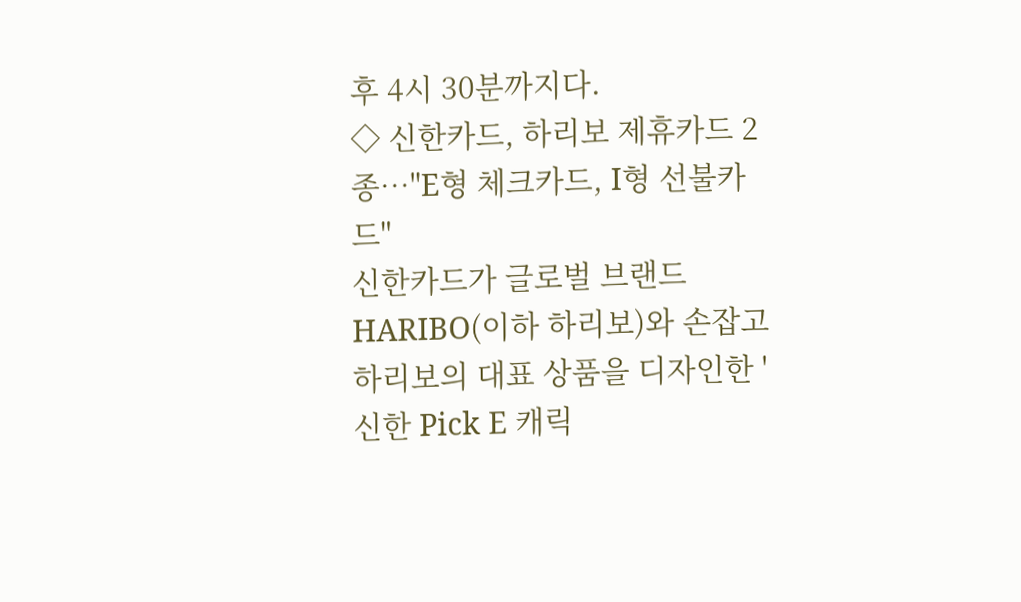후 4시 30분까지다.
◇ 신한카드, 하리보 제휴카드 2종…"E형 체크카드, I형 선불카드"
신한카드가 글로벌 브랜드 HARIBO(이하 하리보)와 손잡고 하리보의 대표 상품을 디자인한 '신한 Pick E 캐릭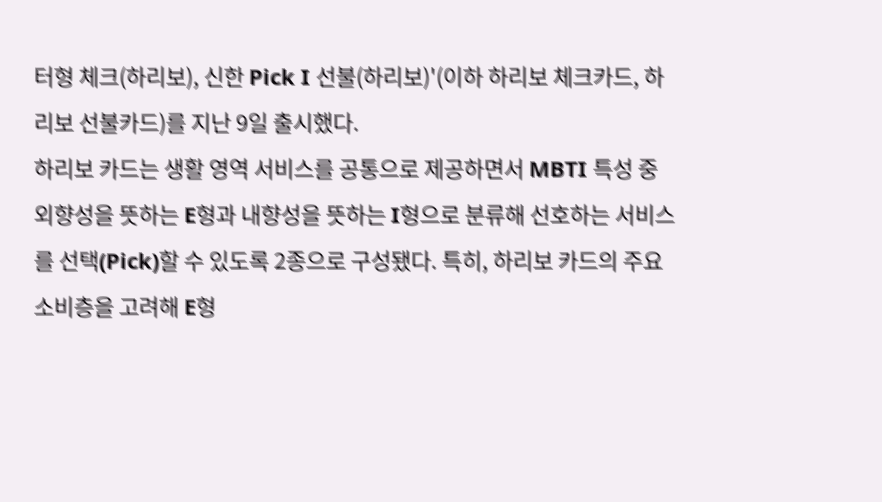터형 체크(하리보), 신한 Pick I 선불(하리보)'(이하 하리보 체크카드, 하리보 선불카드)를 지난 9일 출시했다.
하리보 카드는 생활 영역 서비스를 공통으로 제공하면서 MBTI 특성 중 외향성을 뜻하는 E형과 내향성을 뜻하는 I형으로 분류해 선호하는 서비스를 선택(Pick)할 수 있도록 2종으로 구성됐다. 특히, 하리보 카드의 주요 소비층을 고려해 E형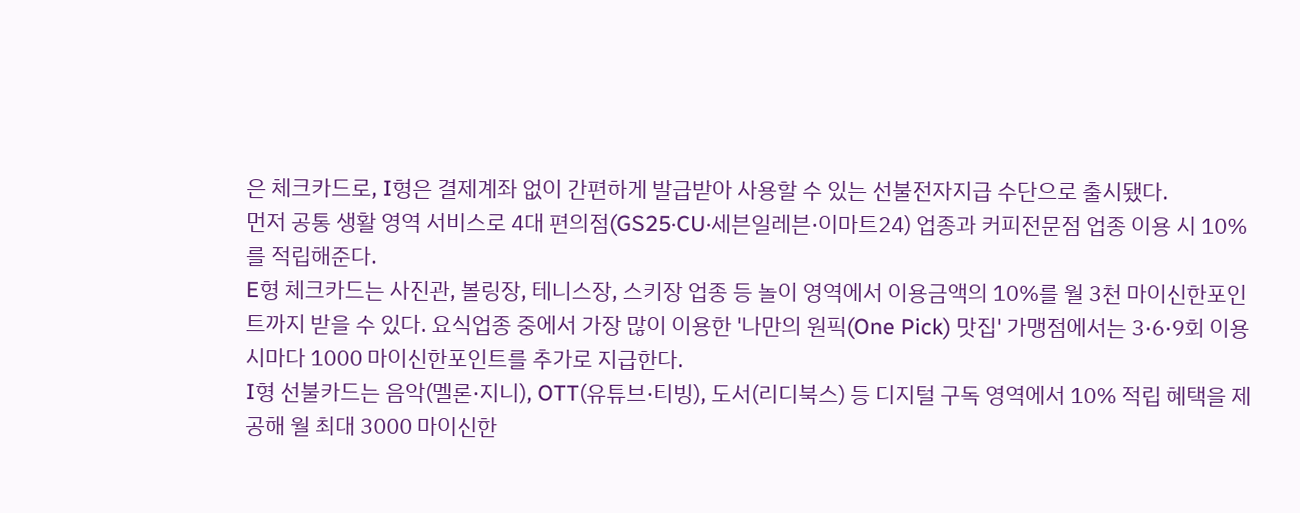은 체크카드로, I형은 결제계좌 없이 간편하게 발급받아 사용할 수 있는 선불전자지급 수단으로 출시됐다.
먼저 공통 생활 영역 서비스로 4대 편의점(GS25·CU·세븐일레븐·이마트24) 업종과 커피전문점 업종 이용 시 10%를 적립해준다.
E형 체크카드는 사진관, 볼링장, 테니스장, 스키장 업종 등 놀이 영역에서 이용금액의 10%를 월 3천 마이신한포인트까지 받을 수 있다. 요식업종 중에서 가장 많이 이용한 '나만의 원픽(One Pick) 맛집' 가맹점에서는 3·6·9회 이용 시마다 1000 마이신한포인트를 추가로 지급한다.
I형 선불카드는 음악(멜론·지니), OTT(유튜브·티빙), 도서(리디북스) 등 디지털 구독 영역에서 10% 적립 혜택을 제공해 월 최대 3000 마이신한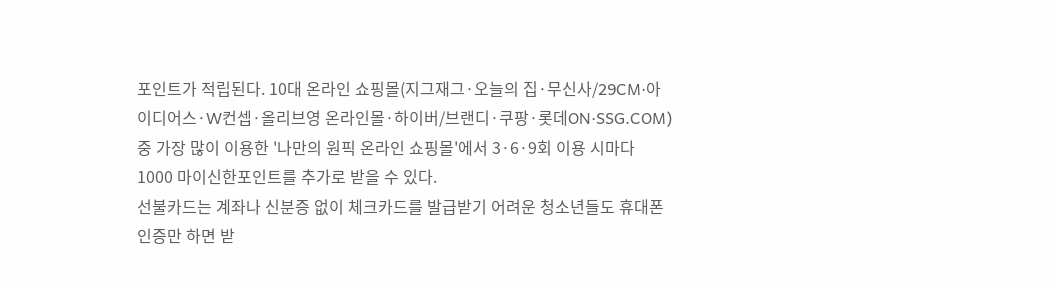포인트가 적립된다. 10대 온라인 쇼핑몰(지그재그·오늘의 집·무신사/29CM·아이디어스·W컨셉·올리브영 온라인몰·하이버/브랜디·쿠팡·롯데ON·SSG.COM) 중 가장 많이 이용한 '나만의 원픽 온라인 쇼핑몰'에서 3·6·9회 이용 시마다 1000 마이신한포인트를 추가로 받을 수 있다.
선불카드는 계좌나 신분증 없이 체크카드를 발급받기 어려운 청소년들도 휴대폰 인증만 하면 받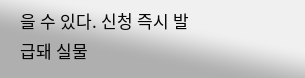을 수 있다. 신청 즉시 발급돼 실물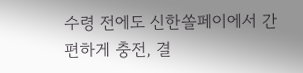수령 전에도 신한쏠페이에서 간편하게 충전, 결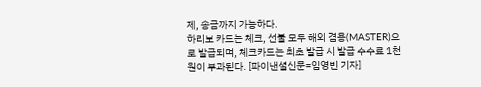제, 송금까지 가능하다.
하리보 카드는 체크, 선불 모두 해외 겸용(MASTER)으로 발급되며, 체크카드는 최초 발급 시 발급 수수료 1천원이 부과된다. [파이낸셜신문=임영빈 기자]